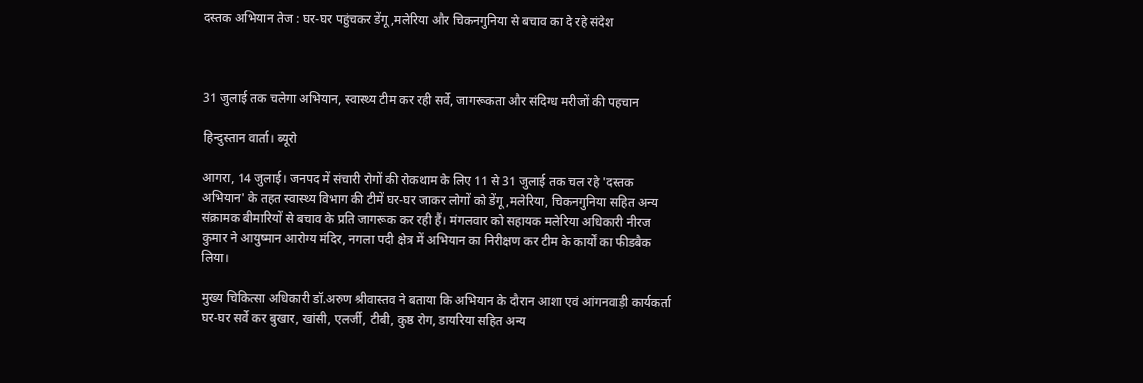दस्तक अभियान तेज : घर-घर पहुंचकर डेंगू,मलेरिया और चिकनगुनिया से बचाव का दे रहे संदेश



31 जुलाई तक चलेगा अभियान, स्वास्थ्य टीम कर रही सर्वे, जागरूकता और संदिग्ध मरीजों की पहचान

हिन्दुस्तान वार्ता। ब्यूरो

आगरा, 14 जुलाई। जनपद में संचारी रोगों की रोकथाम के लिए 11 से 31 जुलाई तक चल रहे 'दस्तक अभियान' के तहत स्वास्थ्य विभाग की टीमें घर-घर जाकर लोगों को डेंगू,मलेरिया, चिकनगुनिया सहित अन्य संक्रामक बीमारियों से बचाव के प्रति जागरूक कर रही हैं। मंगलवार को सहायक मलेरिया अधिकारी नीरज कुमार ने आयुष्मान आरोग्य मंदिर, नगला पदी क्षेत्र में अभियान का निरीक्षण कर टीम के कार्यों का फीडबैक लिया।

मुख्य चिकित्सा अधिकारी डॉ.अरुण श्रीवास्तव ने बताया कि अभियान के दौरान आशा एवं आंगनवाड़ी कार्यकर्ता घर-घर सर्वे कर बुखार, खांसी, एलर्जी, टीबी, कुष्ठ रोग, डायरिया सहित अन्य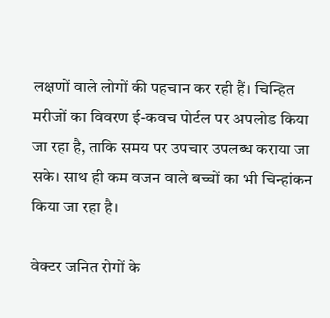लक्षणों वाले लोगों की पहचान कर रही हैं। चिन्हित मरीजों का विवरण ई-कवच पोर्टल पर अपलोड किया जा रहा है, ताकि समय पर उपचार उपलब्ध कराया जा सके। साथ ही कम वजन वाले बच्चों का भी चिन्हांकन किया जा रहा है।

वेक्टर जनित रोगों के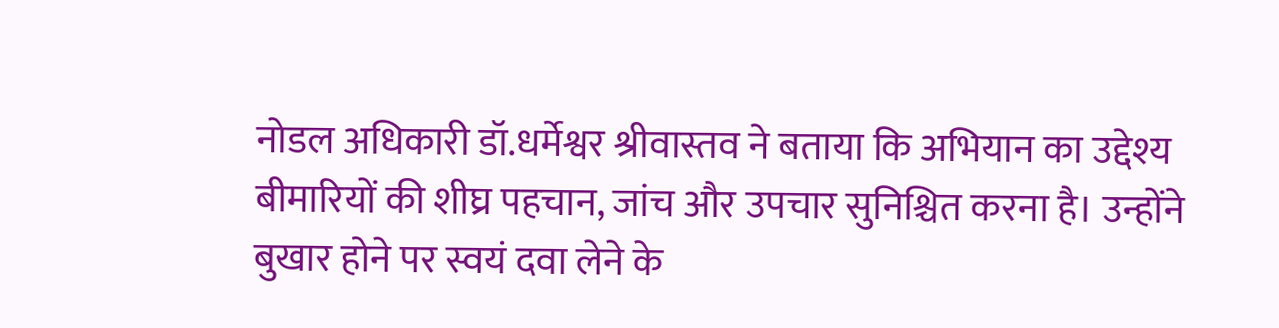नोडल अधिकारी डॉ.धर्मेश्वर श्रीवास्तव ने बताया कि अभियान का उद्देश्य बीमारियों की शीघ्र पहचान, जांच और उपचार सुनिश्चित करना है। उन्होंने बुखार होने पर स्वयं दवा लेने के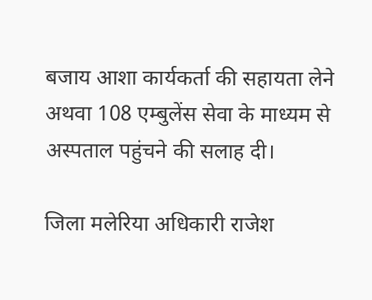बजाय आशा कार्यकर्ता की सहायता लेने अथवा 108 एम्बुलेंस सेवा के माध्यम से अस्पताल पहुंचने की सलाह दी।

जिला मलेरिया अधिकारी राजेश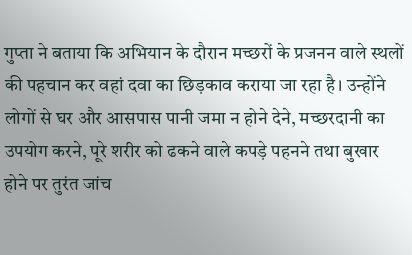गुप्ता ने बताया कि अभियान के दौरान मच्छरों के प्रजनन वाले स्थलों की पहचान कर वहां दवा का छिड़काव कराया जा रहा है। उन्होंने लोगों से घर और आसपास पानी जमा न होने देने, मच्छरदानी का उपयोग करने, पूरे शरीर को ढकने वाले कपड़े पहनने तथा बुखार होने पर तुरंत जांच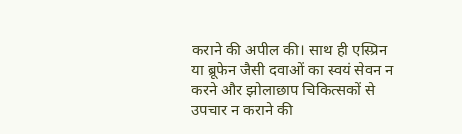कराने की अपील की। साथ ही एस्प्रिन या ब्रूफेन जैसी दवाओं का स्वयं सेवन न करने और झोलाछाप चिकित्सकों से उपचार न कराने की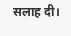सलाह दी।